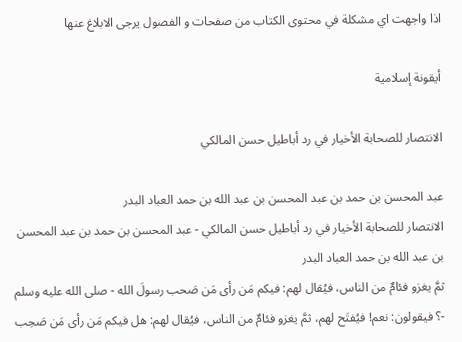اذا واجهت اي مشكلة في محتوى الكتاب من صفحات و الفصول يرجى الابلاغ عنها

أيقونة إسلامية

الانتصار للصحابة الأخيار في رد أباطيل حسن المالكي

عبد المحسن بن حمد بن عبد المحسن بن عبد الله بن حمد العباد البدر
الانتصار للصحابة الأخيار في رد أباطيل حسن المالكي - عبد المحسن بن حمد بن عبد المحسن بن عبد الله بن حمد العباد البدر
ثمَّ يغزو فئامٌ من الناس، فيُقال لهم: فيكم مَن رأى مَن صَحب رسولَ الله - صلى الله عليه وسلم -؟ فيقولون: نعم! فيُفتَح لهم، ثمَّ يغزو فئامٌ من الناس، فيُقال لهم: هل فيكم مَن رأى مَن صَحِب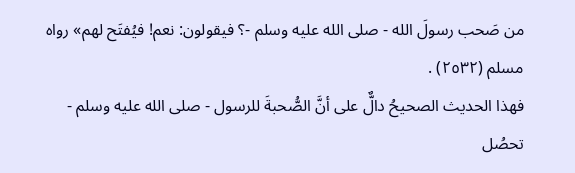من صَحب رسولَ الله - صلى الله عليه وسلم -؟ فيقولون: نعم! فيُفتَح لهم» رواه مسلم (٢٥٣٢) .
فهذا الحديث الصحيحُ دالٌّ على أنَّ الصُّحبةَ للرسول - صلى الله عليه وسلم - تحصُل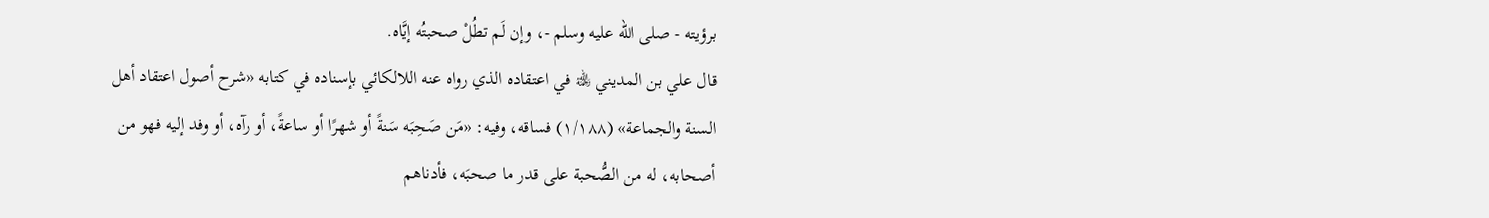برؤيته - صلى الله عليه وسلم -، وإن لَم تطُلْ صحبتُه إيَّاه.
قال علي بن المديني ﵀ في اعتقاده الذي رواه عنه اللالكائي بإسناده في كتابه «شرح أصول اعتقاد أهل السنة والجماعة» (١/١٨٨) فساقه، وفيه: «مَن صَحِبَه سَنةً أو شهرًا أو ساعةً، أو رآه، أو وفد إليه فهو من أصحابه، له من الصُّحبة على قدر ما صحبَه، فأدناهم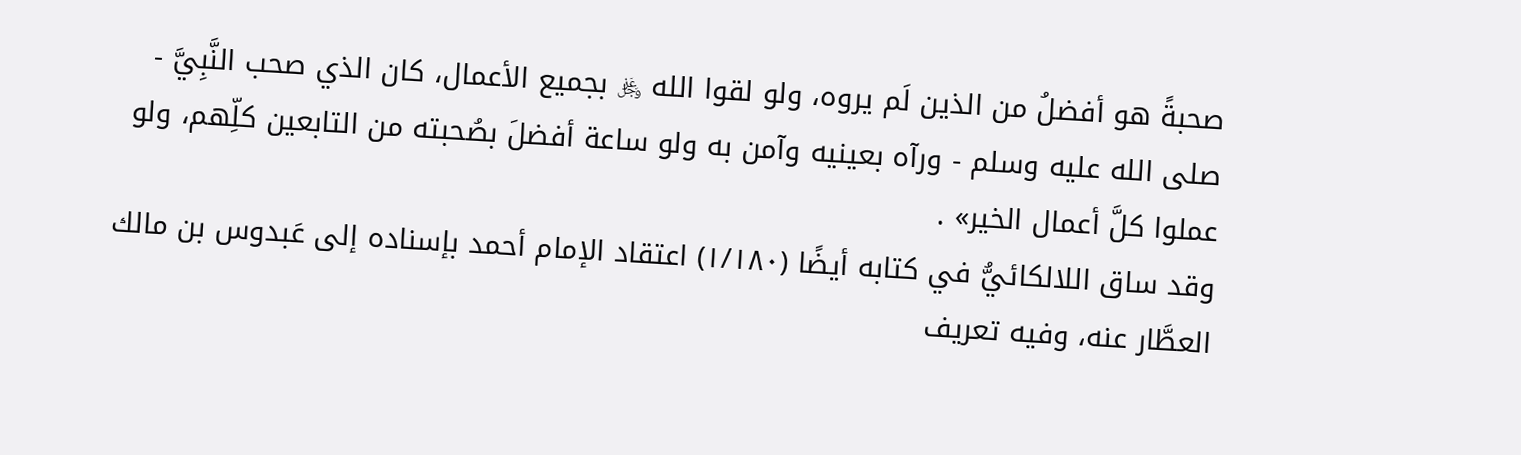صحبةً هو أفضلُ من الذين لَم يروه، ولو لقوا الله ﷿ بجميع الأعمال، كان الذي صحب النَّبِيَّ - صلى الله عليه وسلم - ورآه بعينيه وآمن به ولو ساعة أفضلَ بصُحبته من التابعين كلِّهم، ولو عملوا كلَّ أعمال الخير» .
وقد ساق اللالكائيُّ في كتابه أيضًا (١/١٨٠) اعتقاد الإمام أحمد بإسناده إلى عَبدوس بن مالك العطَّار عنه، وفيه تعريف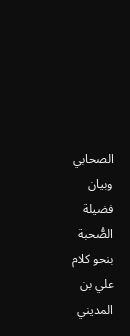الصحابي وبيان فضيلة الصُّحبة بنحو كلام علي بن المديني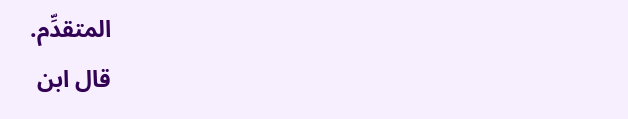المتقدِّم.
قال ابن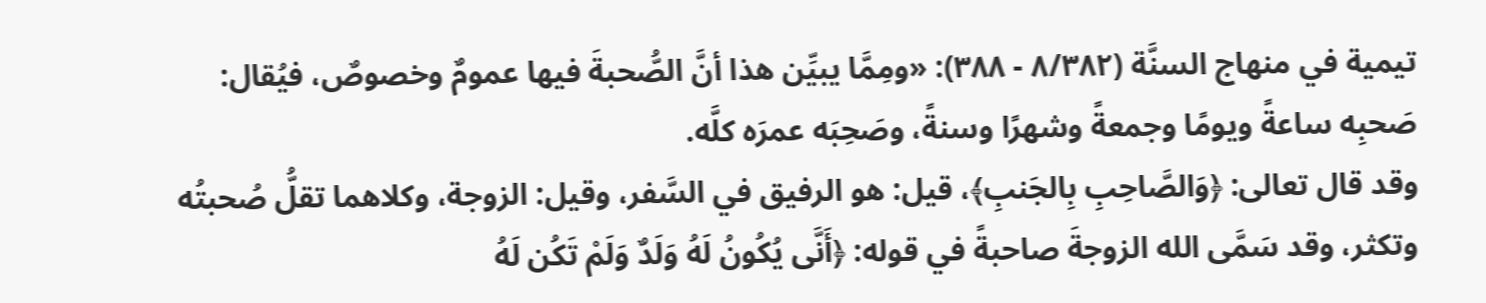تيمية في منهاج السنَّة (٨/٣٨٢ - ٣٨٨): «ومِمَّا يبيِّن هذا أنَّ الصُّحبةَ فيها عمومٌ وخصوصٌ، فيُقال: صَحبِه ساعةً ويومًا وجمعةً وشهرًا وسنةً، وصَحِبَه عمرَه كلَّه.
وقد قال تعالى: ﴿وَالصَّاحِبِ بِالجَنبِ﴾، قيل: هو الرفيق في السَّفر، وقيل: الزوجة، وكلاهما تقلُّ صُحبتُه وتكثر، وقد سَمَّى الله الزوجةَ صاحبةً في قوله: ﴿أَنَّى يُكُونُ لَهُ وَلَدٌ وَلَمْ تَكُن لَهُ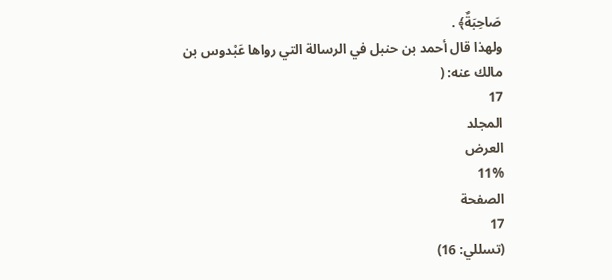صَاحِبَةٌ﴾ .
ولهذا قال أحمد بن حنبل في الرسالة التي رواها عَبْدوس بن مالك عنه: (
17
المجلد
العرض
11%
الصفحة
17
(تسللي: 16)